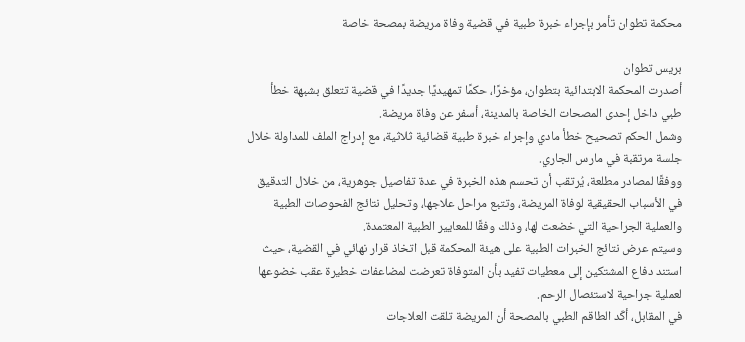محكمة تطوان تأمر بإجراء خبرة طبية في قضية وفاة مريضة بمصحة خاصة

بريس تطوان
أصدرت المحكمة الابتدائية بتطوان، مؤخرًا، حكمًا تمهيديًا جديدًا في قضية تتعلق بشبهة خطأ طبي داخل إحدى المصحات الخاصة بالمدينة، أسفر عن وفاة مريضة.
وشمل الحكم تصحيح خطأ مادي وإجراء خبرة طبية قضائية ثلاثية، مع إدراج الملف للمداولة خلال جلسة مرتقبة في مارس الجاري.
ووفقًا لمصادر مطلعة، يُرتقب أن تحسم هذه الخبرة في عدة تفاصيل جوهرية، من خلال التدقيق في الأسباب الحقيقية لوفاة المريضة، وتتبع مراحل علاجها، وتحليل نتائج الفحوصات الطبية والعملية الجراحية التي خضعت لها، وذلك وفقًا للمعايير الطبية المعتمدة.
وسيتم عرض نتائج الخبرات الطبية على هيئة المحكمة قبل اتخاذ قرار نهائي في القضية، حيث استند دفاع المشتكين إلى معطيات تفيد بأن المتوفاة تعرضت لمضاعفات خطيرة عقب خضوعها لعملية جراحية لاستئصال الرحم.
في المقابل، أكّد الطاقم الطبي بالمصحة أن المريضة تلقت العلاجات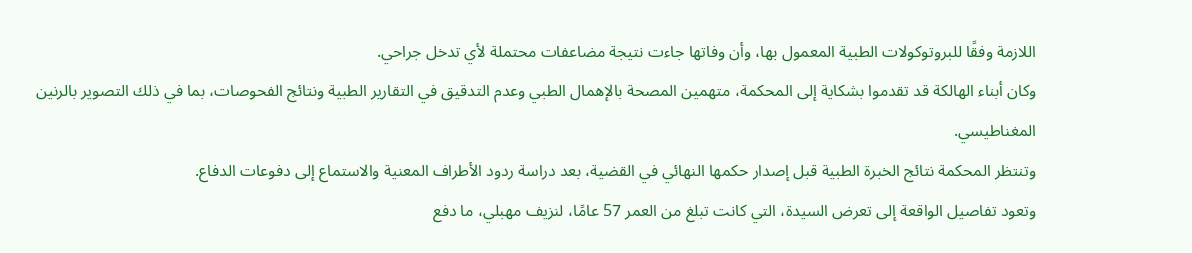اللازمة وفقًا للبروتوكولات الطبية المعمول بها، وأن وفاتها جاءت نتيجة مضاعفات محتملة لأي تدخل جراحي.
وكان أبناء الهالكة قد تقدموا بشكاية إلى المحكمة، متهمين المصحة بالإهمال الطبي وعدم التدقيق في التقارير الطبية ونتائج الفحوصات، بما في ذلك التصوير بالرنين المغناطيسي.
وتنتظر المحكمة نتائج الخبرة الطبية قبل إصدار حكمها النهائي في القضية، بعد دراسة ردود الأطراف المعنية والاستماع إلى دفوعات الدفاع.
وتعود تفاصيل الواقعة إلى تعرض السيدة، التي كانت تبلغ من العمر 57 عامًا، لنزيف مهبلي، ما دفع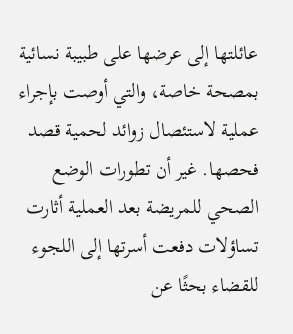عائلتها إلى عرضها على طبيبة نسائية بمصحة خاصة، والتي أوصت بإجراء عملية لاستئصال زوائد لحمية قصد فحصها. غير أن تطورات الوضع الصحي للمريضة بعد العملية أثارت تساؤلات دفعت أسرتها إلى اللجوء للقضاء بحثًا عن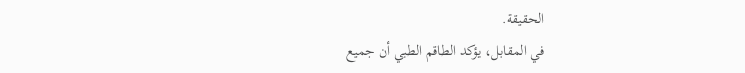الحقيقة.
في المقابل، يؤكد الطاقم الطبي أن جميع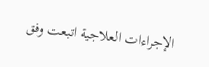الإجراءات العلاجية اتبعت وفق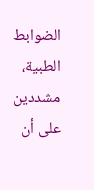الضوابط الطبية، مشددين على أن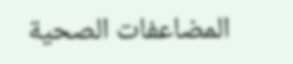المضاعفات الصحية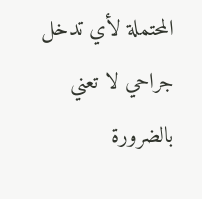المحتملة لأي تدخل جراحي لا تعني بالضرورة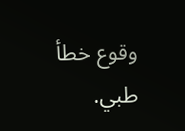وقوع خطأ طبي.